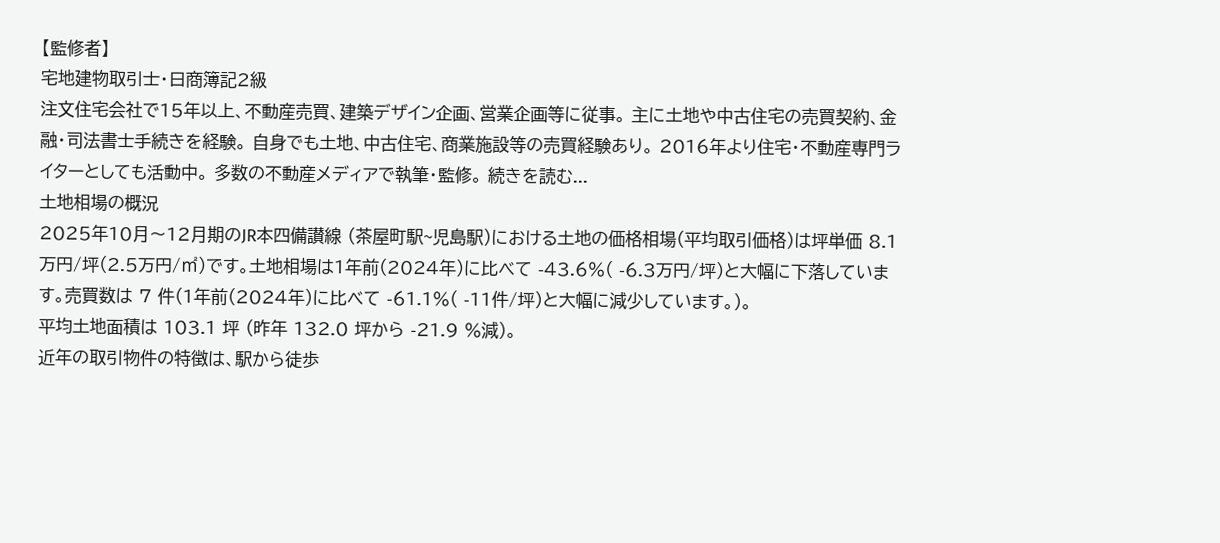【監修者】
宅地建物取引士・日商簿記2級
注文住宅会社で15年以上、不動産売買、建築デザイン企画、営業企画等に従事。 主に土地や中古住宅の売買契約、金融・司法書士手続きを経験。 自身でも土地、中古住宅、商業施設等の売買経験あり。 2016年より住宅・不動産専門ライターとしても活動中。 多数の不動産メディアで執筆・監修。 続きを読む...
土地相場の概況
2025年10月〜12月期のJR本四備讃線 (茶屋町駅~児島駅)における土地の価格相場(平均取引価格)は坪単価 8.1万円/坪(2.5万円/㎡)です。土地相場は1年前(2024年)に比べて -43.6%( -6.3万円/坪)と大幅に下落しています。売買数は 7 件(1年前(2024年)に比べて -61.1%( -11件/坪)と大幅に減少しています。)。
平均土地面積は 103.1 坪 (昨年 132.0 坪から -21.9 %減)。
近年の取引物件の特徴は、駅から徒歩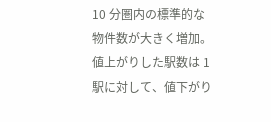10 分圏内の標準的な物件数が大きく増加。
値上がりした駅数は 1 駅に対して、値下がり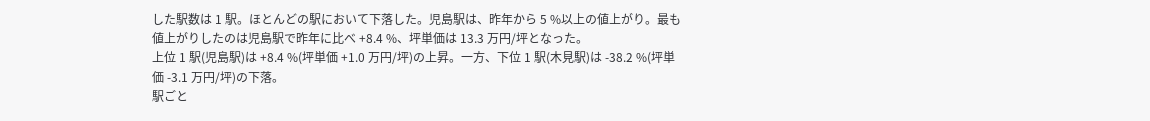した駅数は 1 駅。ほとんどの駅において下落した。児島駅は、昨年から 5 %以上の値上がり。最も値上がりしたのは児島駅で昨年に比べ +8.4 %、坪単価は 13.3 万円/坪となった。
上位 1 駅(児島駅)は +8.4 %(坪単価 +1.0 万円/坪)の上昇。一方、下位 1 駅(木見駅)は -38.2 %(坪単価 -3.1 万円/坪)の下落。
駅ごと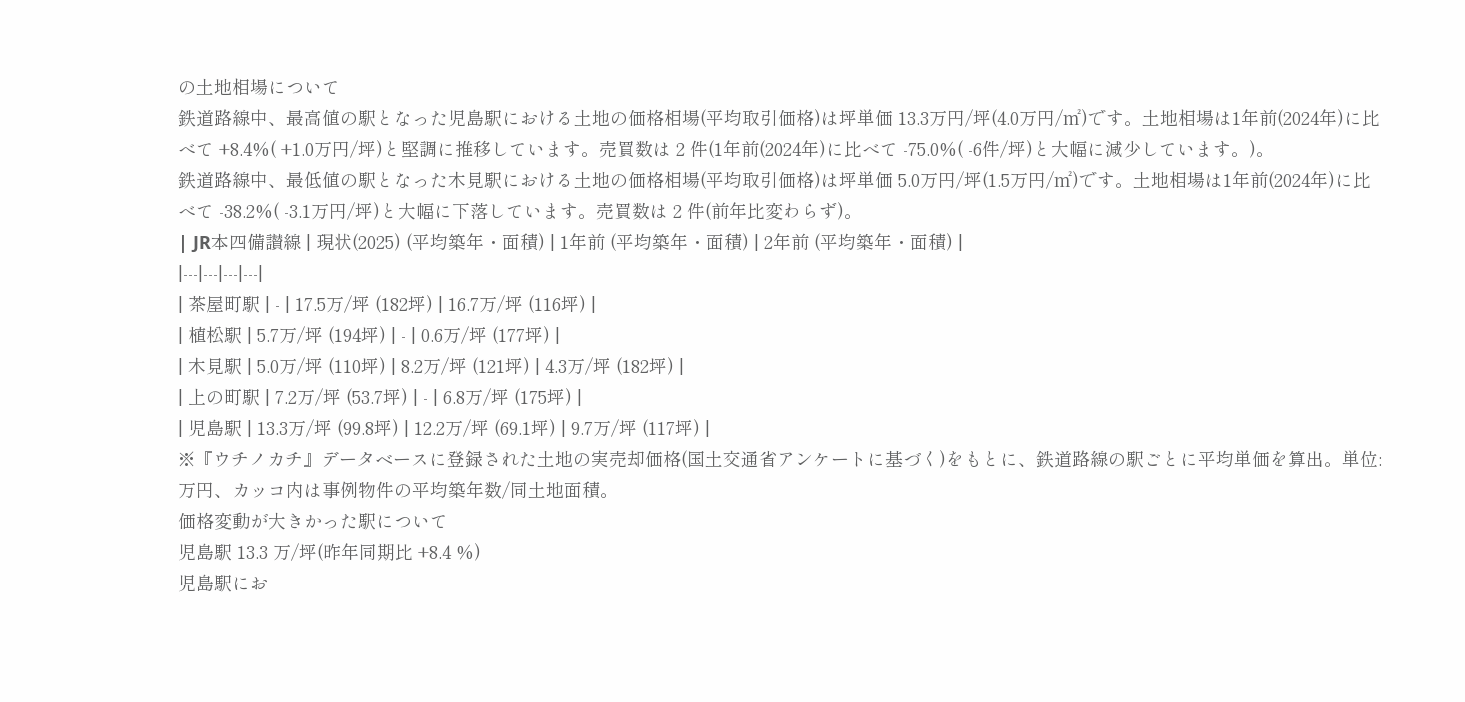の土地相場について
鉄道路線中、最高値の駅となった児島駅における土地の価格相場(平均取引価格)は坪単価 13.3万円/坪(4.0万円/㎡)です。土地相場は1年前(2024年)に比べて +8.4%( +1.0万円/坪)と堅調に推移しています。売買数は 2 件(1年前(2024年)に比べて -75.0%( -6件/坪)と大幅に減少しています。)。
鉄道路線中、最低値の駅となった木見駅における土地の価格相場(平均取引価格)は坪単価 5.0万円/坪(1.5万円/㎡)です。土地相場は1年前(2024年)に比べて -38.2%( -3.1万円/坪)と大幅に下落しています。売買数は 2 件(前年比変わらず)。
| JR本四備讃線 | 現状(2025) (平均築年・面積) | 1年前 (平均築年・面積) | 2年前 (平均築年・面積) |
|---|---|---|---|
| 茶屋町駅 | - | 17.5万/坪 (182坪) | 16.7万/坪 (116坪) |
| 植松駅 | 5.7万/坪 (194坪) | - | 0.6万/坪 (177坪) |
| 木見駅 | 5.0万/坪 (110坪) | 8.2万/坪 (121坪) | 4.3万/坪 (182坪) |
| 上の町駅 | 7.2万/坪 (53.7坪) | - | 6.8万/坪 (175坪) |
| 児島駅 | 13.3万/坪 (99.8坪) | 12.2万/坪 (69.1坪) | 9.7万/坪 (117坪) |
※『ウチノカチ』データベースに登録された土地の実売却価格(国土交通省アンケートに基づく)をもとに、鉄道路線の駅ごとに平均単価を算出。単位:万円、カッコ内は事例物件の平均築年数/同土地面積。
価格変動が大きかった駅について
児島駅 13.3 万/坪(昨年同期比 +8.4 %)
児島駅にお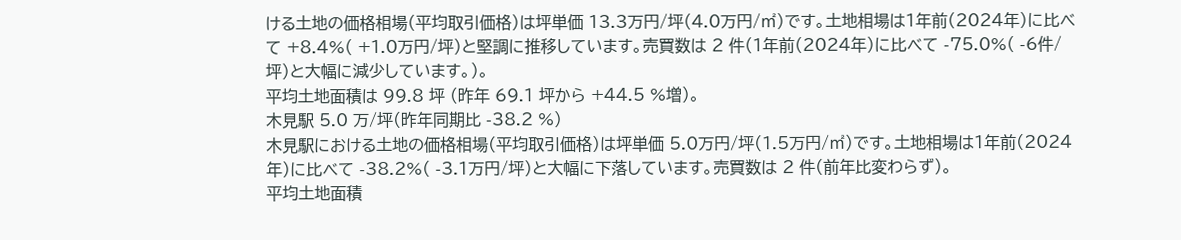ける土地の価格相場(平均取引価格)は坪単価 13.3万円/坪(4.0万円/㎡)です。土地相場は1年前(2024年)に比べて +8.4%( +1.0万円/坪)と堅調に推移しています。売買数は 2 件(1年前(2024年)に比べて -75.0%( -6件/坪)と大幅に減少しています。)。
平均土地面積は 99.8 坪 (昨年 69.1 坪から +44.5 %増)。
木見駅 5.0 万/坪(昨年同期比 -38.2 %)
木見駅における土地の価格相場(平均取引価格)は坪単価 5.0万円/坪(1.5万円/㎡)です。土地相場は1年前(2024年)に比べて -38.2%( -3.1万円/坪)と大幅に下落しています。売買数は 2 件(前年比変わらず)。
平均土地面積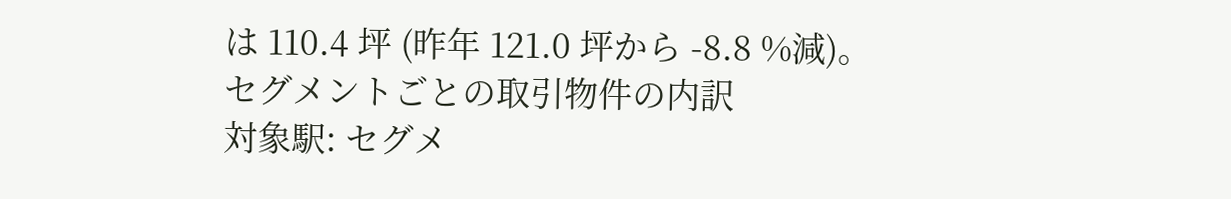は 110.4 坪 (昨年 121.0 坪から -8.8 %減)。
セグメントごとの取引物件の内訳
対象駅: セグメ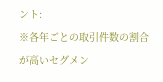ント:
※各年ごとの取引件数の割合が高いセグメン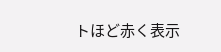トほど赤く表示